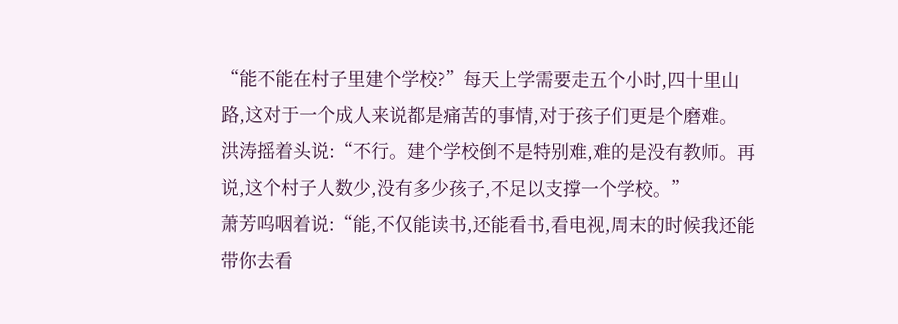“能不能在村子里建个学校?”每天上学需要走五个小时,四十里山路,这对于一个成人来说都是痛苦的事情,对于孩子们更是个磨难。
洪涛摇着头说:“不行。建个学校倒不是特别难,难的是没有教师。再说,这个村子人数少,没有多少孩子,不足以支撑一个学校。”
萧芳呜咽着说:“能,不仅能读书,还能看书,看电视,周末的时候我还能带你去看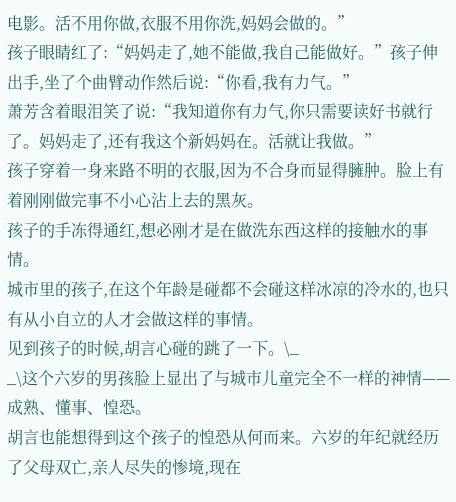电影。活不用你做,衣服不用你洗,妈妈会做的。”
孩子眼睛红了:“妈妈走了,她不能做,我自己能做好。”孩子伸出手,坐了个曲臂动作然后说:“你看,我有力气。”
萧芳含着眼泪笑了说:“我知道你有力气,你只需要读好书就行了。妈妈走了,还有我这个新妈妈在。活就让我做。”
孩子穿着一身来路不明的衣服,因为不合身而显得臃肿。脸上有着刚刚做完事不小心沾上去的黑灰。
孩子的手冻得通红,想必刚才是在做洗东西这样的接触水的事情。
城市里的孩子,在这个年龄是碰都不会碰这样冰凉的冷水的,也只有从小自立的人才会做这样的事情。
见到孩子的时候,胡言心碰的跳了一下。\_
_\这个六岁的男孩脸上显出了与城市儿童完全不一样的神情——成熟、懂事、惶恐。
胡言也能想得到这个孩子的惶恐从何而来。六岁的年纪就经历了父母双亡,亲人尽失的惨境,现在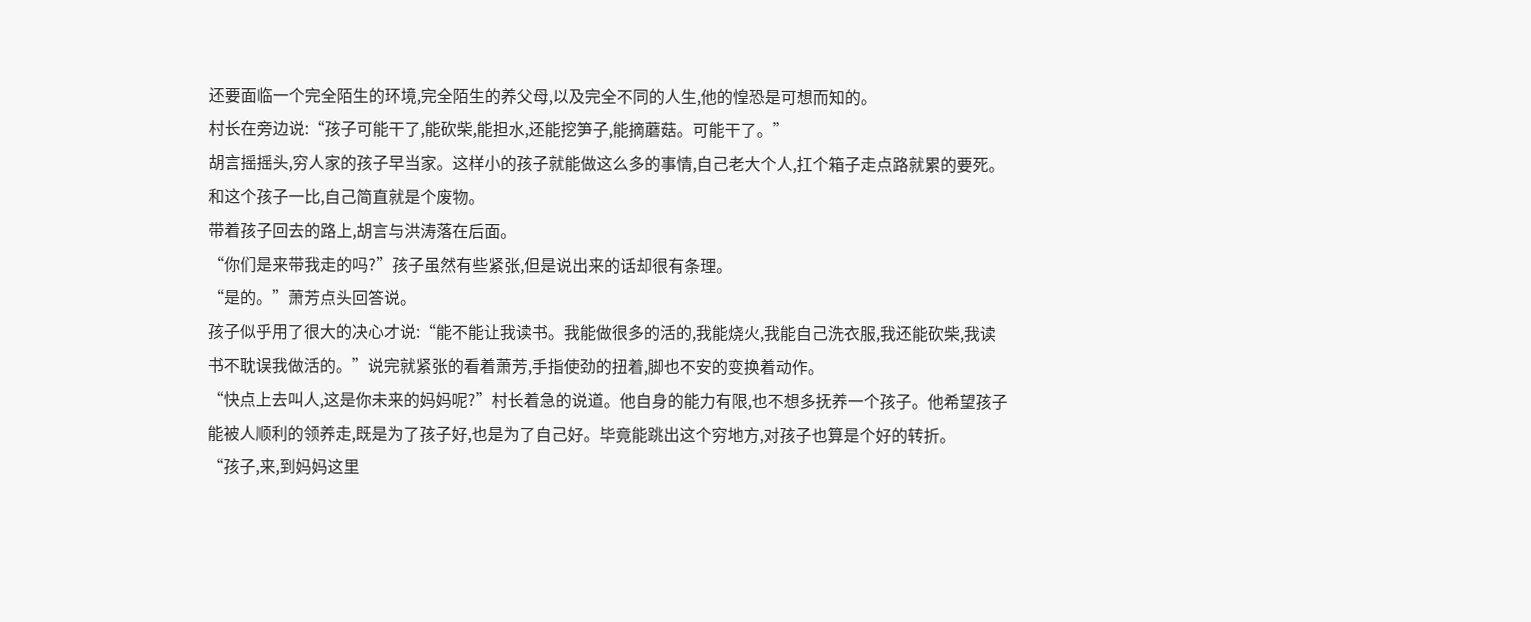还要面临一个完全陌生的环境,完全陌生的养父母,以及完全不同的人生,他的惶恐是可想而知的。
村长在旁边说:“孩子可能干了,能砍柴,能担水,还能挖笋子,能摘蘑菇。可能干了。”
胡言摇摇头,穷人家的孩子早当家。这样小的孩子就能做这么多的事情,自己老大个人,扛个箱子走点路就累的要死。和这个孩子一比,自己简直就是个废物。
带着孩子回去的路上,胡言与洪涛落在后面。
“你们是来带我走的吗?”孩子虽然有些紧张,但是说出来的话却很有条理。
“是的。”萧芳点头回答说。
孩子似乎用了很大的决心才说:“能不能让我读书。我能做很多的活的,我能烧火,我能自己洗衣服,我还能砍柴,我读书不耽误我做活的。”说完就紧张的看着萧芳,手指使劲的扭着,脚也不安的变换着动作。
“快点上去叫人,这是你未来的妈妈呢?”村长着急的说道。他自身的能力有限,也不想多抚养一个孩子。他希望孩子能被人顺利的领养走,既是为了孩子好,也是为了自己好。毕竟能跳出这个穷地方,对孩子也算是个好的转折。
“孩子,来,到妈妈这里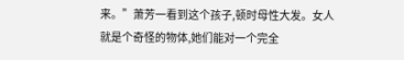来。”萧芳一看到这个孩子,顿时母性大发。女人就是个奇怪的物体,她们能对一个完全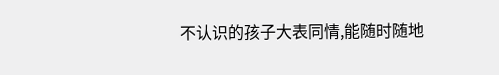不认识的孩子大表同情,能随时随地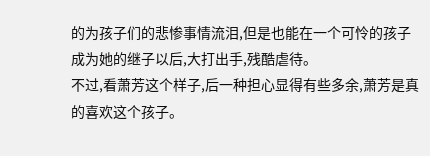的为孩子们的悲惨事情流泪,但是也能在一个可怜的孩子成为她的继子以后,大打出手,残酷虐待。
不过,看萧芳这个样子,后一种担心显得有些多余,萧芳是真的喜欢这个孩子。